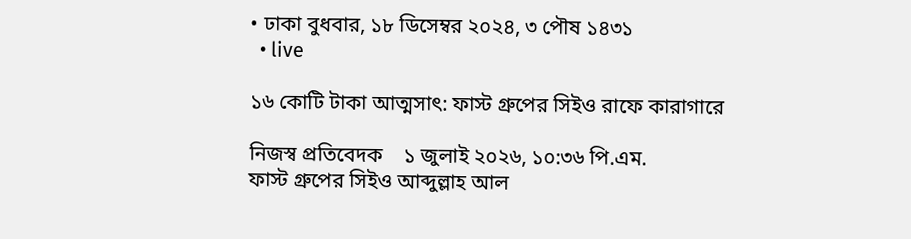• ঢাকা বুধবার, ১৮ ডিসেম্বর ২০২৪, ৩ পৌষ ১৪৩১
  • live

১৬ কোটি টাকা আত্মসাৎ: ফাস্ট গ্রুপের সিইও রাফে কারাগারে

নিজস্ব প্রতিবেদক    ১ জুলাই ২০২৬, ১০:৩৬ পি.এম.
ফাস্ট গ্রুপের সিইও আব্দুল্লাহ আল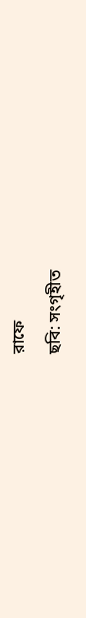রাফে
ছবি: সংগৃহীত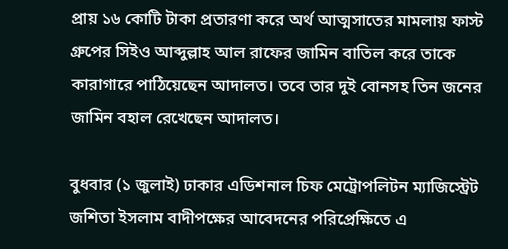প্রায় ১৬ কোটি টাকা প্রতারণা করে অর্থ আত্মসাতের মামলায় ফাস্ট গ্রুপের সিইও আব্দুল্লাহ আল রাফের জামিন বাতিল করে তাকে কারাগারে পাঠিয়েছেন আদালত। তবে তার দুই বোনসহ তিন জনের জামিন বহাল রেখেছেন আদালত।

বুধবার (১ জুলাই) ঢাকার এডিশনাল চিফ মেট্রোপলিটন ম্যাজিস্ট্রেট জশিতা ইসলাম বাদীপক্ষের আবেদনের পরিপ্রেক্ষিতে এ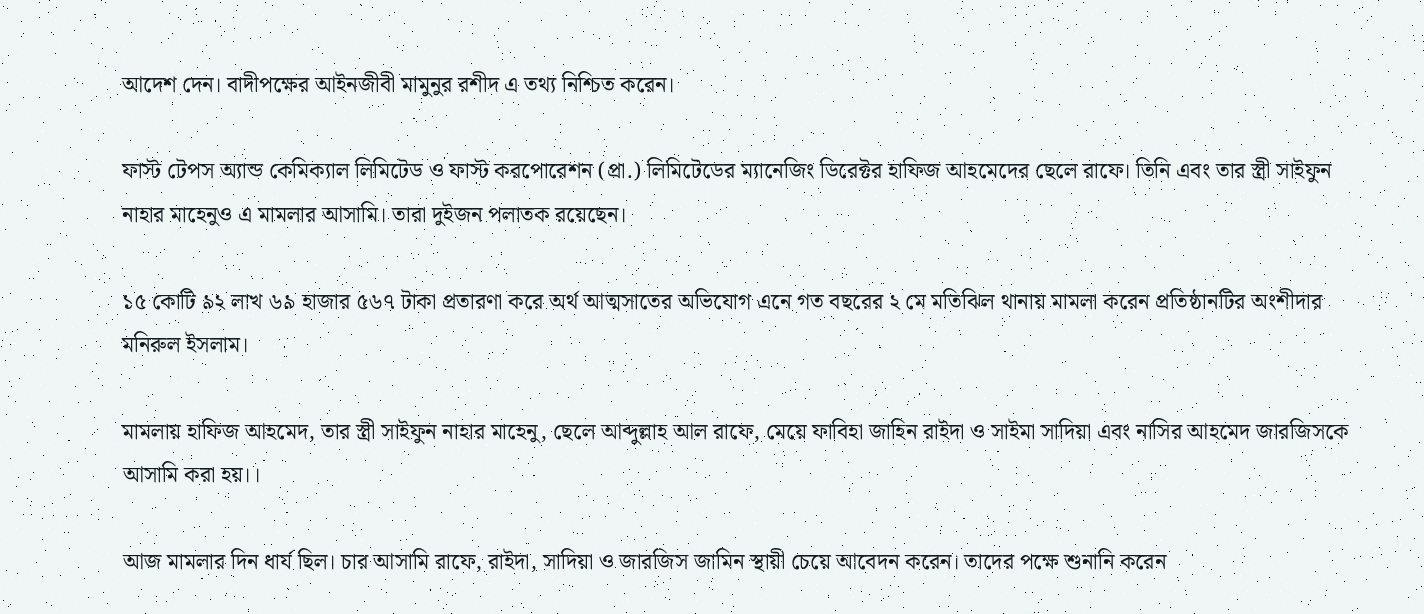আদেশ দেন। বাদীপক্ষের আইনজীবী মামুনুর রশীদ এ তথ্য নিশ্চিত করেন।

ফাস্ট টেপস অ্যান্ড কেমিক্যাল লিমিটেড ও ফাস্ট করপোরেশন (প্রা.) লিমিটেডের ম্যানেজিং ডিরেক্টর হাফিজ আহমেদের ছেলে রাফে। তিনি এবং তার স্ত্রী সাইফুন নাহার মাহেনুও এ মামলার আসামি। তারা দুইজন পলাতক রয়েছেন।

১৫ কোটি ৯২ লাখ ৬৯ হাজার ৫৬৭ টাকা প্রতারণা করে অর্থ আত্মসাতের অভিযোগ এনে গত বছরের ২ মে মতিঝিল থানায় মামলা করেন প্রতিষ্ঠানটির অংশীদার মনিরুল ইসলাম।

মামলায় হাফিজ আহমেদ, তার স্ত্রী সাইফুন নাহার মাহেনু, ছেলে আব্দুল্লাহ আল রাফে, মেয়ে ফাবিহা জাহিন রাইদা ও সাইমা সাদিয়া এবং নাসির আহমেদ জারজিসকে আসামি করা হয়।।

আজ মামলার দিন ধার্য ছিল। চার আসামি রাফে, রাইদা, সাদিয়া ও জারজিস জামিন স্থায়ী চেয়ে আবেদন করেন। তাদের পক্ষে শুনানি করেন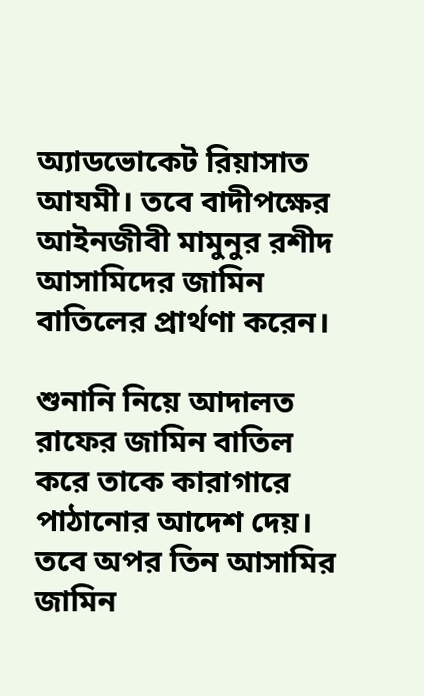অ্যাডভোকেট রিয়াসাত আযমী। তবে বাদীপক্ষের আইনজীবী মামুনুর রশীদ আসামিদের জামিন বাতিলের প্রার্থণা করেন।

শুনানি নিয়ে আদালত রাফের জামিন বাতিল করে তাকে কারাগারে পাঠানোর আদেশ দেয়। তবে অপর তিন আসামির জামিন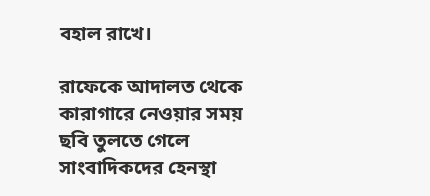বহাল রাখে।

রাফেকে আদালত থেকে কারাগারে নেওয়ার সময় ছবি তুলতে গেলে সাংবাদিকদের হেনস্থা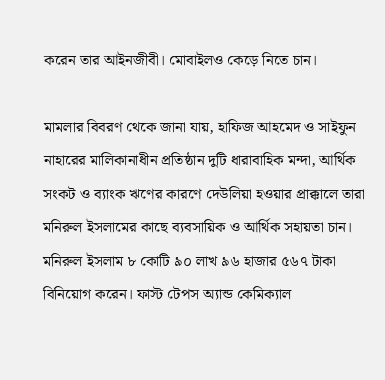করেন তার আইনজীবী। মোবাইলও কেড়ে নিতে চান।

মামলার বিবরণ থেকে জানা যায়, হাফিজ আহমেদ ও সাইফুন নাহারের মালিকানাধীন প্রতিষ্ঠান দুটি ধারাবাহিক মন্দা, আর্থিক সংকট ও ব্যাংক ঋণের কারণে দেউলিয়া হওয়ার প্রাক্কালে তারা মনিরুল ইসলামের কাছে ব্যবসায়িক ও আর্থিক সহায়তা চান। মনিরুল ইসলাম ৮ কোটি ৯০ লাখ ৯৬ হাজার ৫৬৭ টাকা বিনিয়োগ করেন। ফাস্ট টেপস অ্যান্ড কেমিক্যাল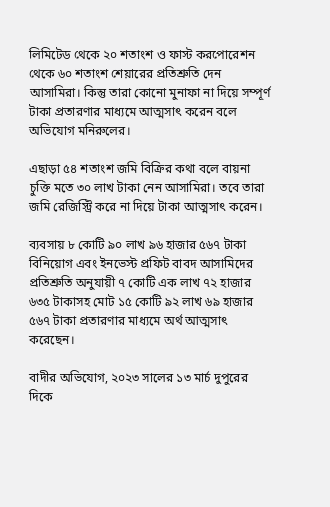লিমিটেড থেকে ২০ শতাংশ ও ফাস্ট করপোরেশন থেকে ৬০ শতাংশ শেয়ারের প্রতিশ্রুতি দেন আসামিরা। কিন্তু তারা কোনো মুনাফা না দিয়ে সম্পূর্ণ টাকা প্রতারণার মাধ্যমে আত্মসাৎ করেন বলে অভিযোগ মনিরুলের।

এছাড়া ৫৪ শতাংশ জমি বিক্রির কথা বলে বায়না চুক্তি মতে ৩০ লাখ টাকা নেন আসামিরা। তবে তারা জমি রেজিস্ট্রি করে না দিয়ে টাকা আত্মসাৎ করেন।

ব্যবসায় ৮ কোটি ৯০ লাখ ৯৬ হাজার ৫৬৭ টাকা বিনিয়োগ এবং ইনভেস্ট প্রফিট বাবদ আসামিদের প্রতিশ্রুতি অনুযায়ী ৭ কোটি এক লাখ ৭২ হাজার ৬৩৫ টাকাসহ মোট ১৫ কোটি ৯২ লাখ ৬৯ হাজার ৫৬৭ টাকা প্রতারণার মাধ্যমে অর্থ আত্মসাৎ করেছেন।

বাদীর অভিযোগ, ২০২৩ সালের ১৩ মার্চ দুপুরের দিকে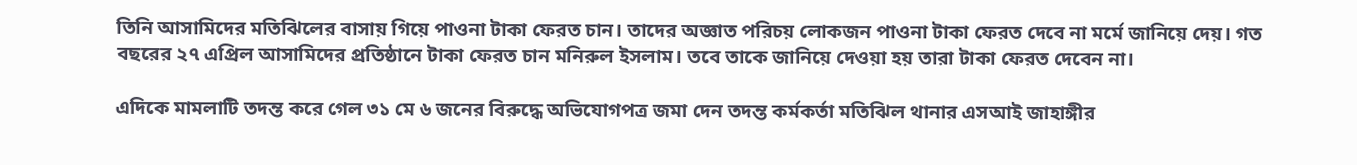তিনি আসামিদের মতিঝিলের বাসায় গিয়ে পাওনা টাকা ফেরত চান। তাদের অজ্ঞাত পরিচয় লোকজন পাওনা টাকা ফেরত দেবে না মর্মে জানিয়ে দেয়। গত বছরের ২৭ এপ্রিল আসামিদের প্রতিষ্ঠানে টাকা ফেরত চান মনিরুল ইসলাম। তবে তাকে জানিয়ে দেওয়া হয় তারা টাকা ফেরত দেবেন না।

এদিকে মামলাটি তদন্ত করে গেল ৩১ মে ৬ জনের বিরুদ্ধে অভিযোগপত্র জমা দেন তদন্ত কর্মকর্তা মতিঝিল থানার এসআই জাহাঙ্গীর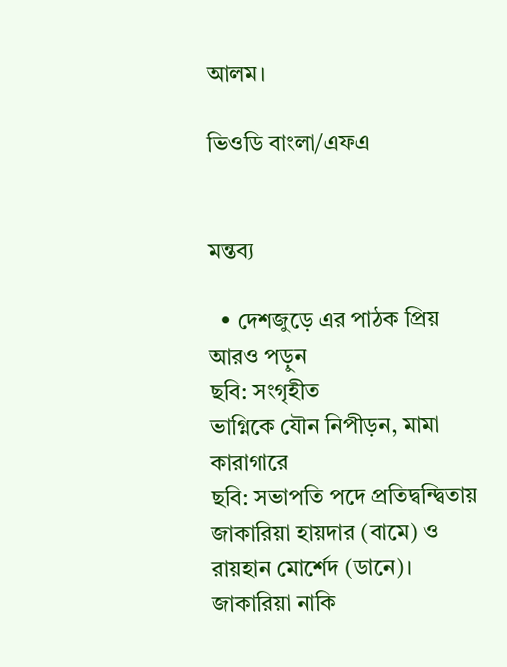আলম।

ভিওডি বাংলা/এফএ


মন্তব্য

  • দেশজুড়ে এর পাঠক প্রিয়
আরও পড়ুন
ছবি: সংগৃহীত
ভাগ্নিকে যৌন নিপীড়ন, মামা কারাগারে
ছবি: সভাপতি পদে প্রতিদ্বন্দ্বিতায় জাকারিয়া হায়দার (বামে) ও রায়হান মোর্শেদ (ডানে)।
জাকারিয়া নাকি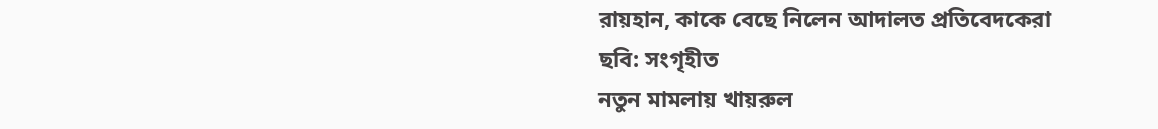রায়হান, কাকে বেছে নিলেন আদালত প্রতিবেদকেরা
ছবি: সংগৃহীত
নতুন মামলায় খায়রুল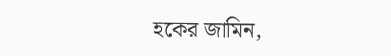হকের জামিন,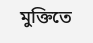মুক্তিতে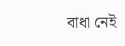বাধা নেই